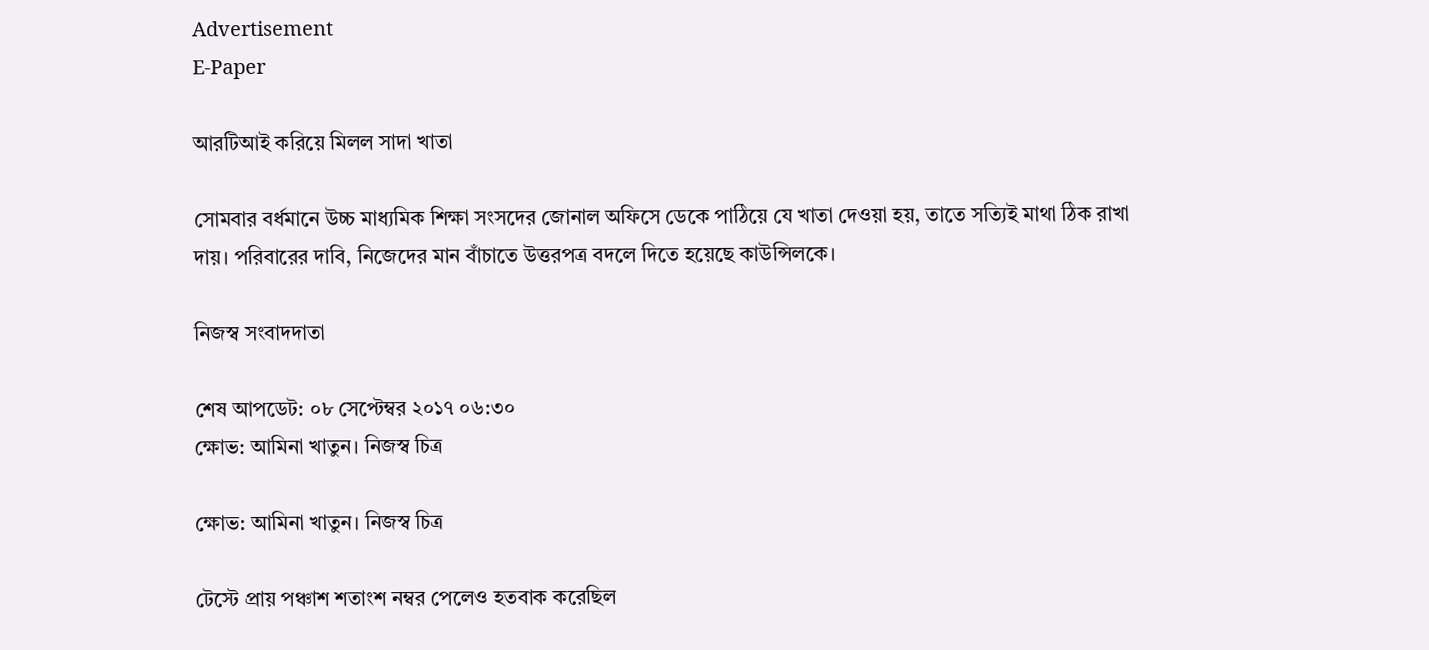Advertisement
E-Paper

আরটিআই করিয়ে মিলল সাদা খাতা

সোমবার বর্ধমানে উচ্চ মাধ্যমিক শিক্ষা সংসদের জোনাল অফিসে ডেকে পাঠিয়ে যে খাতা দেওয়া হয়, তাতে সত্যিই মাথা ঠিক রাখা দায়। পরিবারের দাবি, নিজেদের মান বাঁচাতে উত্তরপত্র বদলে দিতে হয়েছে কাউন্সিলকে।

নিজস্ব সংবাদদাতা

শেষ আপডেট: ০৮ সেপ্টেম্বর ২০১৭ ০৬:৩০
ক্ষোভ: আমিনা খাতুন। নিজস্ব চিত্র

ক্ষোভ: আমিনা খাতুন। নিজস্ব চিত্র

টেস্টে প্রায় পঞ্চাশ শতাংশ নম্বর পেলেও হতবাক করেছিল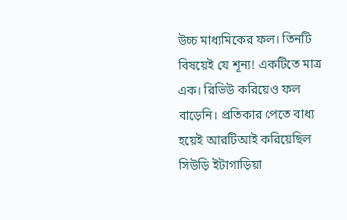উচ্চ মাধ্যমিকের ফল। তিনটি বিষয়েই যে শূন্য! একটিতে মাত্র এক। রিভিউ করিয়েও ফল বাড়েনি। প্রতিকার পেতে বাধ্য হয়েই আরটিআই করিয়েছিল সিউড়ি ইটাগাড়িয়া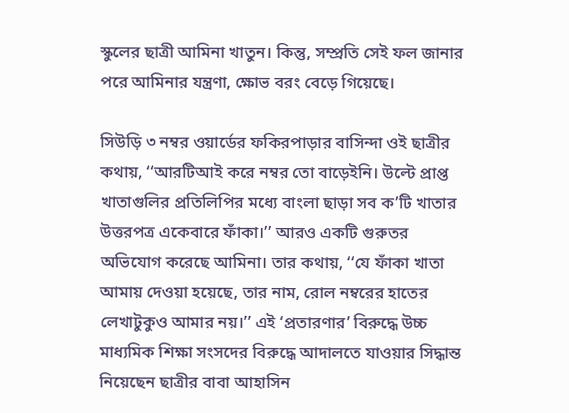স্কুলের ছাত্রী আমিনা খাতুন। কিন্তু, সম্প্রতি সেই ফল জানার পরে আমিনার যন্ত্রণা, ক্ষোভ বরং বেড়ে গিয়েছে।

সিউড়ি ৩ নম্বর ওয়ার্ডের ফকিরপাড়ার বাসিন্দা ওই ছাত্রীর কথায়, ‘‘আরটিআই করে নম্বর তো বাড়েইনি। উল্টে প্রাপ্ত খাতাগুলির প্রতিলিপির মধ্যে বাংলা ছাড়া সব ক’টি খাতার উত্তরপত্র একেবারে ফাঁকা।’’ আরও একটি গুরুতর অভিযোগ করেছে আমিনা। তার কথায়, ‘‘যে ফাঁকা খাতা আমায় দেওয়া হয়েছে, তার নাম, রোল নম্বরের হাতের লেখাটুকুও আমার নয়।’’ এই ‘প্রতারণার’ বিরুদ্ধে উচ্চ মাধ্যমিক শিক্ষা সংসদের বিরুদ্ধে আদালতে যাওয়ার সিদ্ধান্ত নিয়েছেন ছাত্রীর বাবা আহাসিন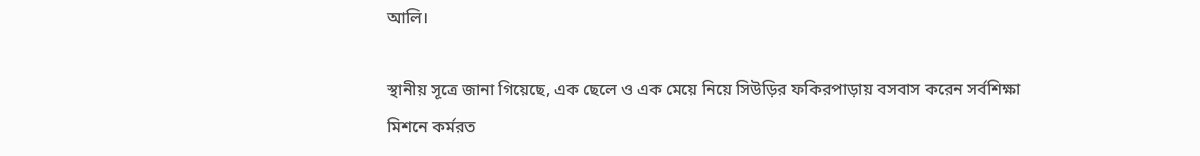আলি।

স্থানীয় সূত্রে জানা গিয়েছে, এক ছেলে ও এক মেয়ে নিয়ে সিউড়ির ফকিরপাড়ায় বসবাস করেন সর্বশিক্ষা মিশনে কর্মরত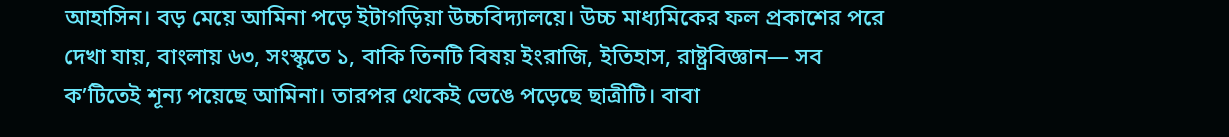আহাসিন। বড় মেয়ে আমিনা পড়ে ইটাগড়িয়া উচ্চবিদ্যালয়ে। উচ্চ মাধ্যমিকের ফল প্রকাশের পরে দেখা যায়, বাংলায় ৬৩, সংস্কৃতে ১, বাকি তিনটি বিষয় ইংরাজি, ইতিহাস, রাষ্ট্রবিজ্ঞান— সব ক’টিতেই শূন্য পয়েছে আমিনা। তারপর থেকেই ভেঙে পড়েছে ছাত্রীটি। বাবা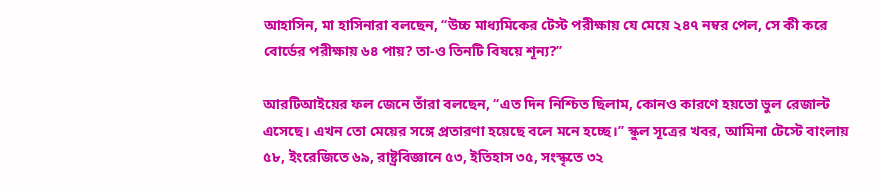আহাসিন, মা হাসিনারা বলছেন, ‘‘উচ্চ মাধ্যমিকের টেস্ট পরীক্ষায় যে মেয়ে ২৪৭ নম্বর পেল, সে কী করে বোর্ডের পরীক্ষায় ৬৪ পায়? তা-ও তিনটি বিষয়ে শূন্য?’’

আরটিআইয়ের ফল জেনে তাঁরা বলছেন, ‘‘এত দিন নিশ্চিত ছিলাম, কোনও কারণে হয়তো ভুল রেজাল্ট এসেছে। এখন তো মেয়ের সঙ্গে প্রতারণা হয়েছে বলে মনে হচ্ছে।’’ স্কুল সূত্রের খবর, আমিনা টেস্টে বাংলায় ৫৮, ইংরেজিতে ৬৯, রাষ্ট্রবিজ্ঞানে ৫৩, ইতিহাস ৩৫, সংস্কৃতে ৩২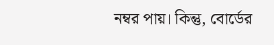নম্বর পায়। কিন্তু, বোর্ডের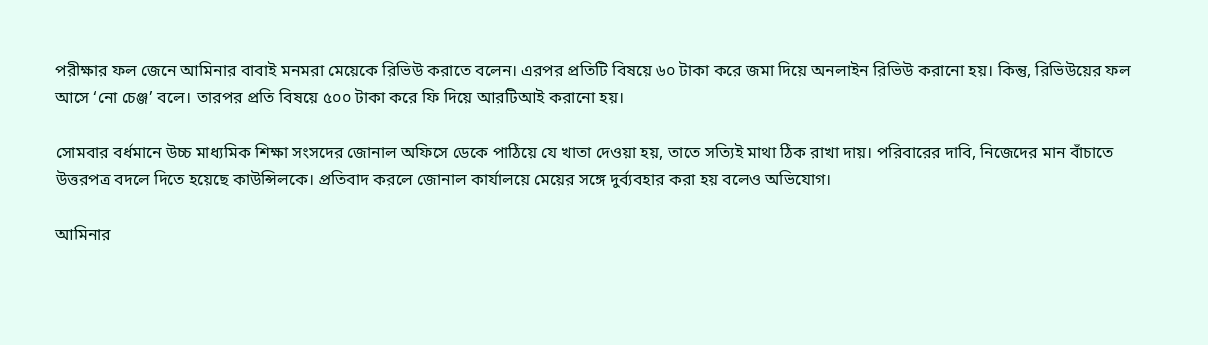পরীক্ষার ফল জেনে আমিনার বাবাই মনমরা মেয়েকে রিভিউ করাতে বলেন। এরপর প্রতিটি বিষয়ে ৬০ টাকা করে জমা দিয়ে অনলাইন রিভিউ করানো হয়। কিন্তু, রিভিউয়ের ফল আসে ‘নো চেঞ্জ’ বলে। তারপর প্রতি বিষয়ে ৫০০ টাকা করে ফি দিয়ে আরটিআই করানো হয়।

সোমবার বর্ধমানে উচ্চ মাধ্যমিক শিক্ষা সংসদের জোনাল অফিসে ডেকে পাঠিয়ে যে খাতা দেওয়া হয়, তাতে সত্যিই মাথা ঠিক রাখা দায়। পরিবারের দাবি, নিজেদের মান বাঁচাতে উত্তরপত্র বদলে দিতে হয়েছে কাউন্সিলকে। প্রতিবাদ করলে জোনাল কার্যালয়ে মেয়ের সঙ্গে দুর্ব্যবহার করা হয় বলেও অভিযোগ।

আমিনার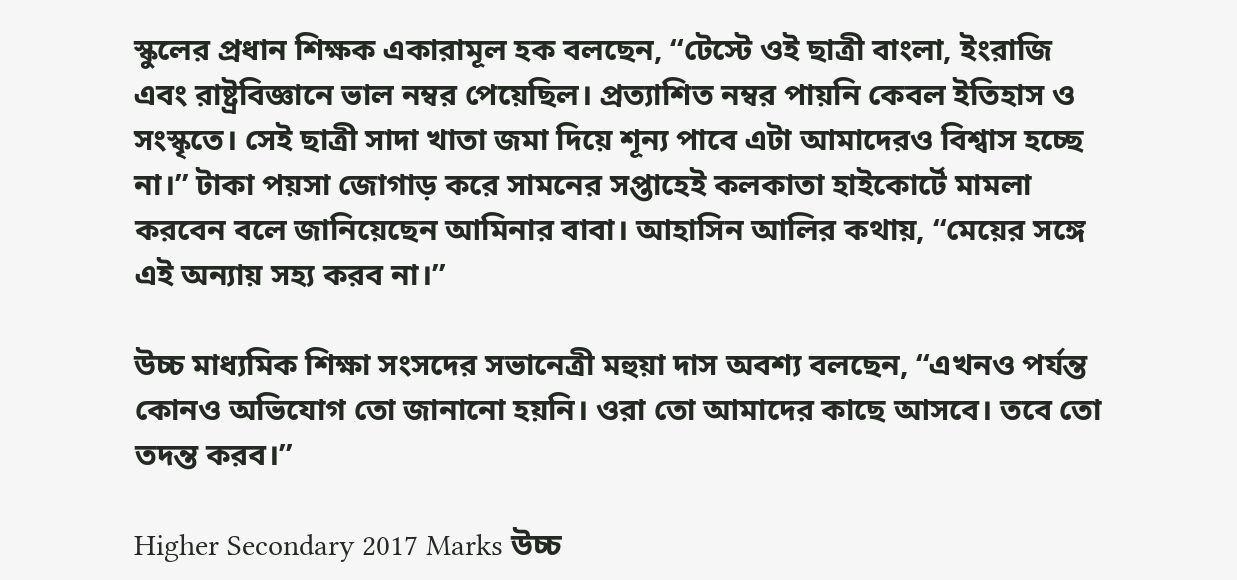স্কুলের প্রধান শিক্ষক একারামূল হক বলছেন, ‘‘টেস্টে ওই ছাত্রী বাংলা, ইংরাজি এবং রাষ্ট্রবিজ্ঞানে ভাল নম্বর পেয়েছিল। প্রত্যাশিত নম্বর পায়নি কেবল ইতিহাস ও সংস্কৃতে। সেই ছাত্রী সাদা খাতা জমা দিয়ে শূন্য পাবে এটা আমাদেরও বিশ্বাস হচ্ছে না।’’ টাকা পয়সা জোগাড় করে সামনের সপ্তাহেই কলকাতা হাইকোর্টে মামলা করবেন বলে জানিয়েছেন আমিনার বাবা। আহাসিন আলির কথায়, ‘‘মেয়ের সঙ্গে এই অন্যায় সহ্য করব না।’’

উচ্চ মাধ্যমিক শিক্ষা সংসদের সভানেত্রী মহুয়া দাস অবশ্য বলছেন, ‘‘এখনও পর্যন্ত কোনও অভিযোগ তো জানানো হয়নি। ওরা তো আমাদের কাছে আসবে। তবে তো তদন্ত করব।’’

Higher Secondary 2017 Marks উচ্চ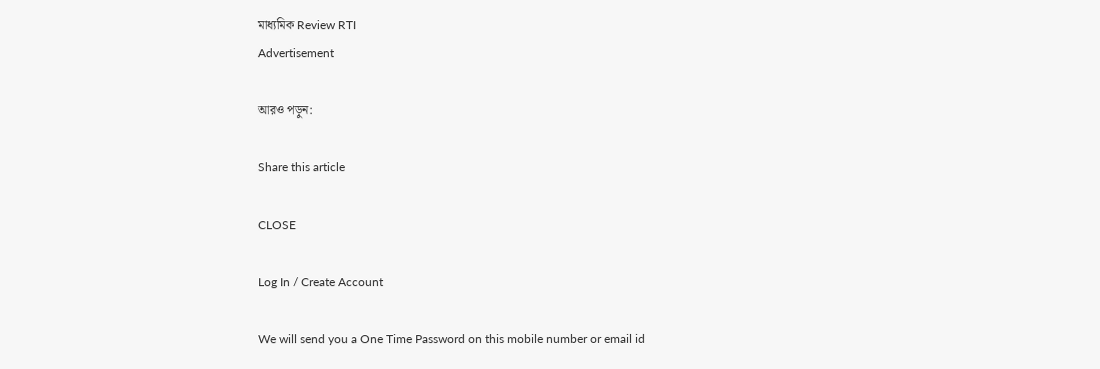মাধ্যমিক Review RTI
Advertisement

আরও পড়ুন:

Share this article

CLOSE

Log In / Create Account

We will send you a One Time Password on this mobile number or email id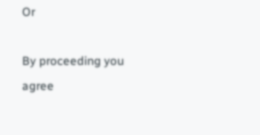Or

By proceeding you agree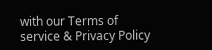with our Terms of service & Privacy Policy